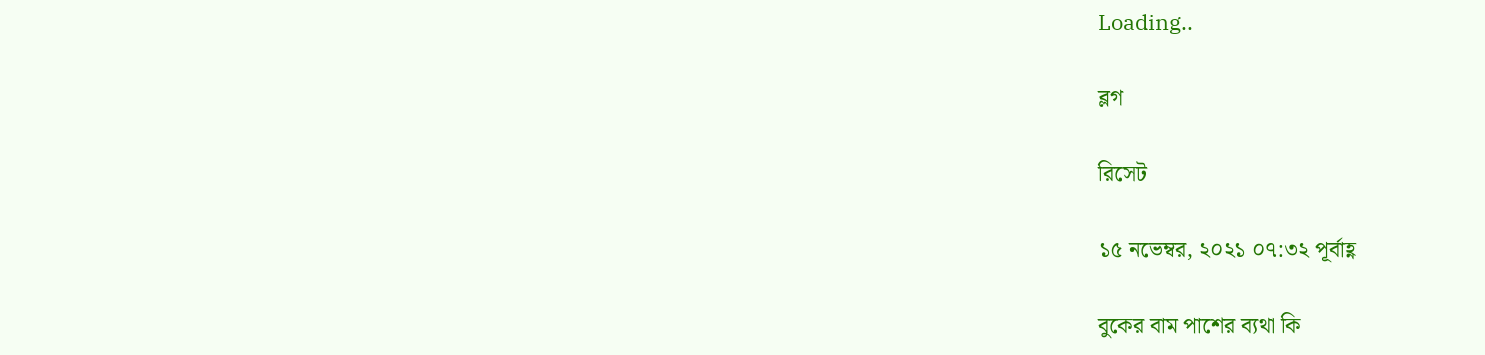Loading..

ব্লগ

রিসেট

১৫ নভেম্বর, ২০২১ ০৭:৩২ পূর্বাহ্ণ

বুকের বাম পাশের ব্যথা কি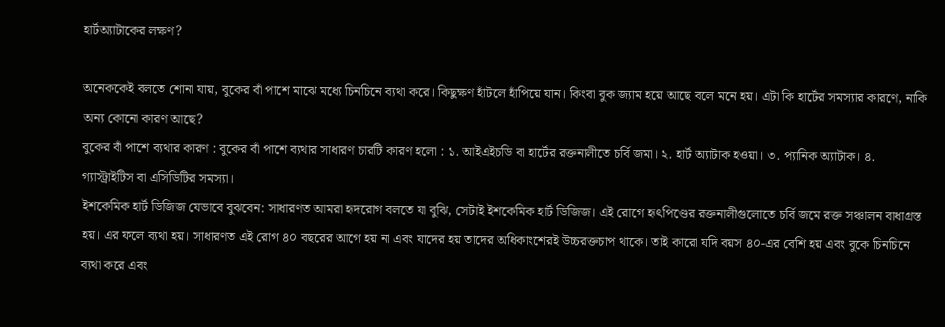হার্টঅ্যাটাকের লক্ষণ?

অনেককেই বলতে শোনা যায়, বুকের বাঁ পাশে মাঝে মধ্যে চিনচিনে ব্যথা করে। কিছুক্ষণ হাঁটলে হাঁপিয়ে যান। কিংবা বুক জ্যাম হয়ে আছে বলে মনে হয়। এটা কি হার্টের সমস্যার কারণে, নাকি অন্য কোনো কারণ আছে?
বুকের বাঁ পাশে ব্যথার কারণ : বুকের বাঁ পাশে ব্যথার সাধারণ চারটি কারণ হলো : ১. আইএইচডি বা হার্টের রক্তনালীতে চর্বি জমা। ২. হার্ট অ্যাটাক হওয়া। ৩. প্যানিক অ্যাটাক। ৪. গ্যাস্ট্রাইটিস বা এসিডিটির সমস্যা।
ইশকেমিক হার্ট ডিজিজ যেভাবে বুঝবেন: সাধারণত আমরা হৃদরোগ বলতে যা বুঝি, সেটাই ইশকেমিক হার্ট ডিজিজ। এই রোগে হৃৎপিণ্ডের রক্তনালীগুলোতে চর্বি জমে রক্ত সঞ্চালন বাধাগ্রস্ত হয়। এর ফলে ব্যথা হয়। সাধারণত এই রোগ ৪০ বছরের আগে হয় না এবং যাদের হয় তাদের অধিকাংশেরই উচ্চরক্তচাপ থাকে। তাই কারো যদি বয়স ৪০-এর বেশি হয় এবং বুকে চিনচিনে ব্যথা করে এবং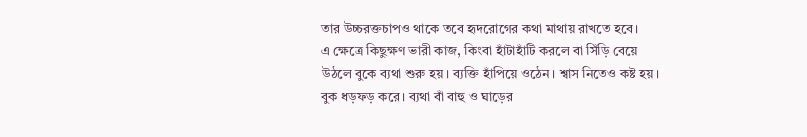তার উচ্চরক্তচাপও থাকে তবে হৃদরোগের কথা মাথায় রাখতে হবে।
এ ক্ষেত্রে কিছুক্ষণ ভারী কাজ, কিংবা হাঁটাহাঁটি করলে বা সিঁড়ি বেয়ে উঠলে বুকে ব্যথা শুরু হয়। ব্যক্তি হাঁপিয়ে ওঠেন। শ্বাস নিতেও কষ্ট হয়। বুক ধড়ফড় করে। ব্যথা বাঁ বাহু ও ঘাড়ের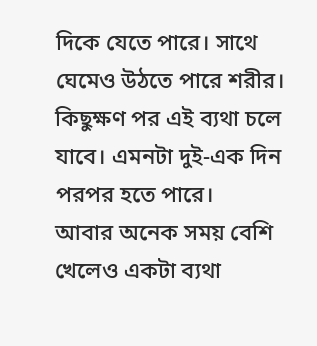দিকে যেতে পারে। সাথে ঘেমেও উঠতে পারে শরীর। কিছুক্ষণ পর এই ব্যথা চলে যাবে। এমনটা দুই-এক দিন পরপর হতে পারে।
আবার অনেক সময় বেশি খেলেও একটা ব্যথা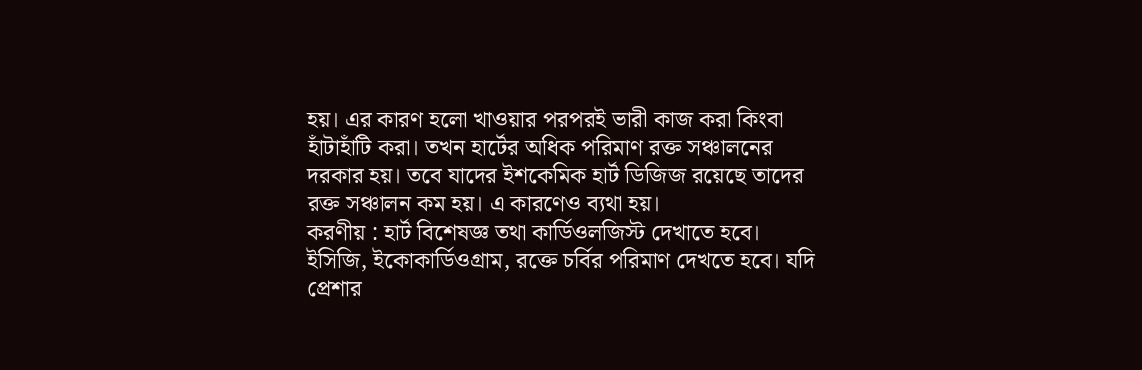হয়। এর কারণ হলো খাওয়ার পরপরই ভারী কাজ করা কিংবা হাঁটাহাঁটি করা। তখন হার্টের অধিক পরিমাণ রক্ত সঞ্চালনের দরকার হয়। তবে যাদের ইশকেমিক হার্ট ডিজিজ রয়েছে তাদের রক্ত সঞ্চালন কম হয়। এ কারণেও ব্যথা হয়।
করণীয় : হার্ট বিশেষজ্ঞ তথা কার্ডিওলজিস্ট দেখাতে হবে। ইসিজি, ইকোকার্ডিওগ্রাম, রক্তে চর্বির পরিমাণ দেখতে হবে। যদি প্রেশার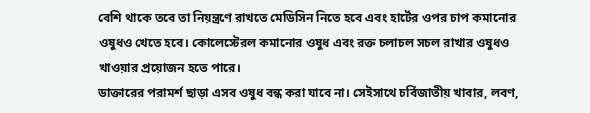বেশি থাকে তবে তা নিয়ন্ত্রণে রাখতে মেডিসিন নিতে হবে এবং হার্টের ওপর চাপ কমানোর ওষুধও খেতে হবে। কোলেস্টেরল কমানোর ওষুধ এবং রক্ত চলাচল সচল রাখার ওষুধও খাওয়ার প্রয়োজন হতে পারে।
ডাক্তারের পরামর্শ ছাড়া এসব ওষুধ বন্ধ করা যাবে না। সেইসাথে চর্বিজাতীয় খাবার, লবণ,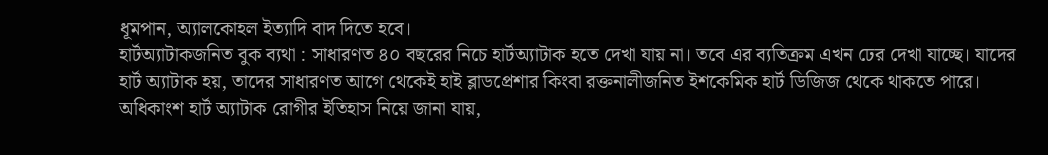ধূমপান, অ্যালকোহল ইত্যাদি বাদ দিতে হবে।
হার্টঅ্যাটাকজনিত বুক ব্যথা : সাধারণত ৪০ বছরের নিচে হার্টঅ্যাটাক হতে দেখা যায় না। তবে এর ব্যতিক্রম এখন ঢের দেখা যাচ্ছে। যাদের হার্ট অ্যাটাক হয়, তাদের সাধারণত আগে থেকেই হাই ব্লাডপ্রেশার কিংবা রক্তনালীজনিত ইশকেমিক হার্ট ডিজিজ থেকে থাকতে পারে। অধিকাংশ হার্ট অ্যাটাক রোগীর ইতিহাস নিয়ে জানা যায়,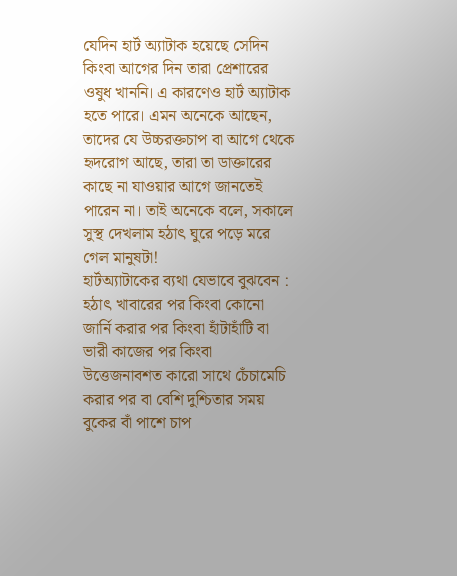যেদিন হার্ট অ্যাটাক হয়েছে সেদিন কিংবা আগের দিন তারা প্রেশারের ওষুধ খাননি। এ কারণেও হার্ট অ্যাটাক হতে পারে। এমন অনেকে আছেন, তাদের যে উচ্চরক্তচাপ বা আগে থেকে হৃদরোগ আছে, তারা তা ডাক্তারের কাছে না যাওয়ার আগে জানতেই পারেন না। তাই অনেকে বলে, সকালে সুস্থ দেখলাম হঠাৎ ঘুরে পড়ে মরে গেল মানুষটা!
হার্টঅ্যাটাকের ব্যথা যেভাবে বুঝবেন : হঠাৎ খাবারের পর কিংবা কোনো জার্নি করার পর কিংবা হাঁটাহাঁটি বা ভারী কাজের পর কিংবা উত্তেজনাবশত কারো সাথে চেঁচামেচি করার পর বা বেশি দুশ্চিতার সময় বুকের বাঁ পাশে চাপ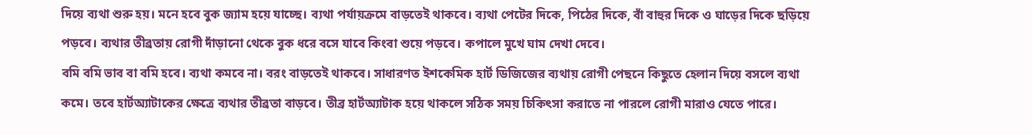দিয়ে ব্যথা শুরু হয়। মনে হবে বুক জ্যাম হয়ে যাচ্ছে। ব্যথা পর্যায়ক্রমে বাড়তেই থাকবে। ব্যথা পেটের দিকে, পিঠের দিকে, বাঁ বাহুর দিকে ও ঘাড়ের দিকে ছড়িয়ে পড়বে। ব্যথার তীব্রতায় রোগী দাঁড়ানো থেকে বুক ধরে বসে যাবে কিংবা শুয়ে পড়বে। কপালে মুখে ঘাম দেখা দেবে।
বমি বমি ভাব বা বমি হবে। ব্যথা কমবে না। বরং বাড়তেই থাকবে। সাধারণত ইশকেমিক হার্ট ডিজিজের ব্যথায় রোগী পেছনে কিছুতে হেলান দিয়ে বসলে ব্যথা কমে। তবে হার্টঅ্যাটাকের ক্ষেত্রে ব্যথার তীব্রতা বাড়বে। তীব্র হার্টঅ্যাটাক হয়ে থাকলে সঠিক সময় চিকিৎসা করাতে না পারলে রোগী মারাও যেতে পারে।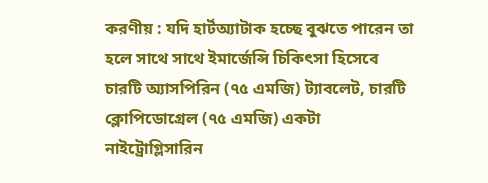করণীয় : যদি হার্টঅ্যাটাক হচ্ছে বুঝতে পারেন তা হলে সাথে সাথে ইমার্জেন্সি চিকিৎসা হিসেবে চারটি অ্যাসপিরিন (৭৫ এমজি) ট্যাবলেট, চারটি ক্লোপিডোগ্রেল (৭৫ এমজি) একটা নাইট্রোগ্লিসারিন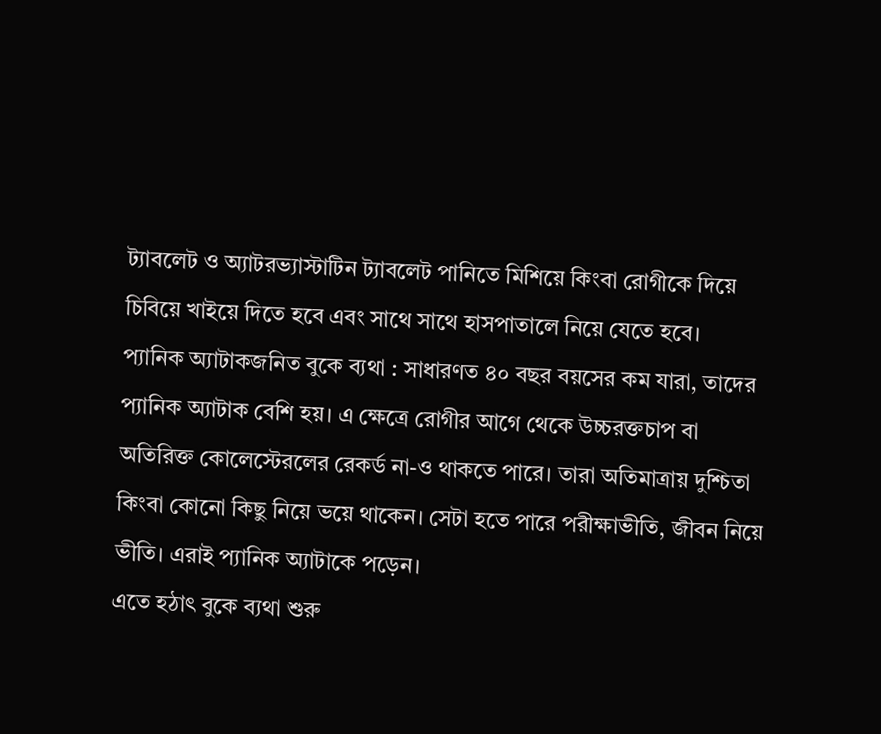ট্যাবলেট ও অ্যাটরভ্যাস্টাটিন ট্যাবলেট পানিতে মিশিয়ে কিংবা রোগীকে দিয়ে চিবিয়ে খাইয়ে দিতে হবে এবং সাথে সাথে হাসপাতালে নিয়ে যেতে হবে।
প্যানিক অ্যাটাকজনিত বুকে ব্যথা : সাধারণত ৪০ বছর বয়সের কম যারা, তাদের প্যানিক অ্যাটাক বেশি হয়। এ ক্ষেত্রে রোগীর আগে থেকে উচ্চরক্তচাপ বা অতিরিক্ত কোলেস্টেরলের রেকর্ড না-ও থাকতে পারে। তারা অতিমাত্রায় দুশ্চিতা কিংবা কোনো কিছু নিয়ে ভয়ে থাকেন। সেটা হতে পারে পরীক্ষাভীতি, জীবন নিয়ে ভীতি। এরাই প্যানিক অ্যাটাকে পড়েন।
এতে হঠাৎ বুকে ব্যথা শুরু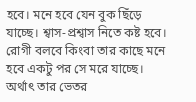হবে। মনে হবে যেন বুক ছিঁড়ে যাচ্ছে। শ্বাস-প্রশ্বাস নিতে কষ্ট হবে। রোগী বলবে কিংবা তার কাছে মনে হবে একটু পর সে মরে যাচ্ছে। অর্থাৎ তার ভেতর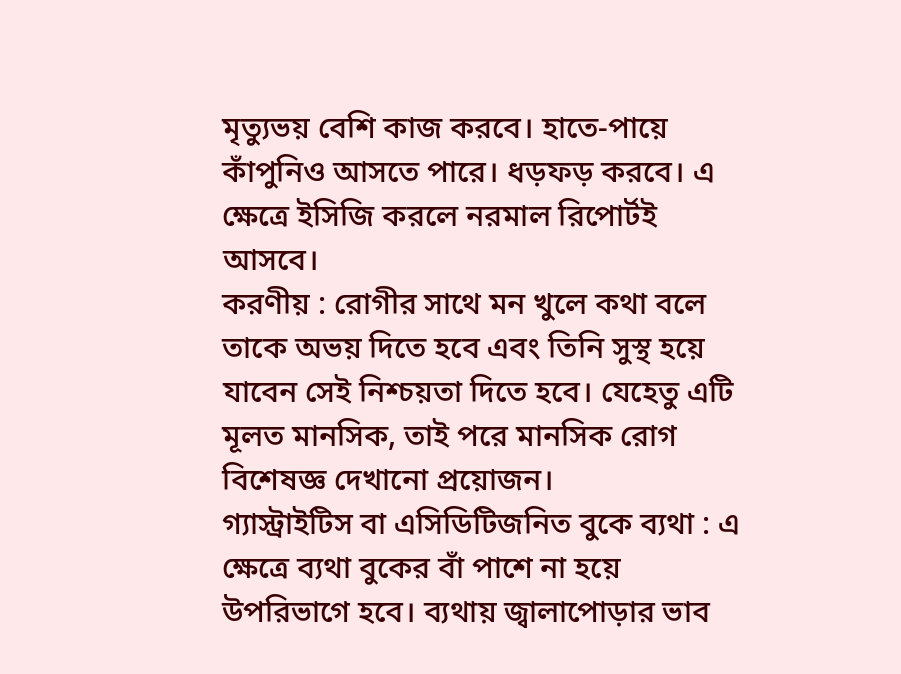মৃত্যুভয় বেশি কাজ করবে। হাতে-পায়ে কাঁপুনিও আসতে পারে। ধড়ফড় করবে। এ ক্ষেত্রে ইসিজি করলে নরমাল রিপোর্টই আসবে।
করণীয় : রোগীর সাথে মন খুলে কথা বলে তাকে অভয় দিতে হবে এবং তিনি সুস্থ হয়ে যাবেন সেই নিশ্চয়তা দিতে হবে। যেহেতু এটি মূলত মানসিক, তাই পরে মানসিক রোগ বিশেষজ্ঞ দেখানো প্রয়োজন।
গ্যাস্ট্রাইটিস বা এসিডিটিজনিত বুকে ব্যথা : এ ক্ষেত্রে ব্যথা বুকের বাঁ পাশে না হয়ে উপরিভাগে হবে। ব্যথায় জ্বালাপোড়ার ভাব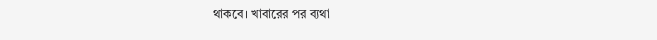থাকবে। খাবারের পর ব্যথা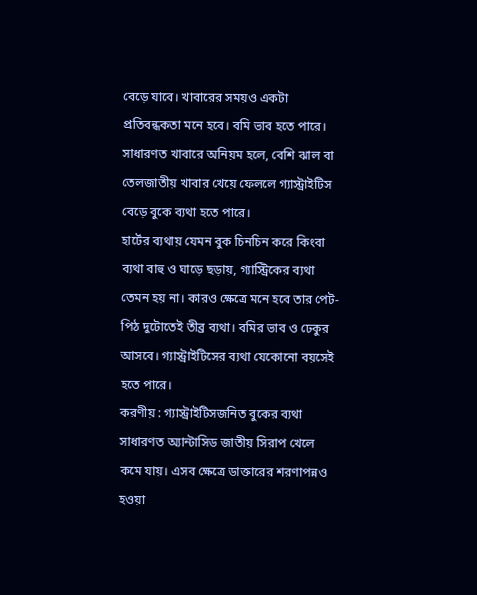বেড়ে যাবে। খাবারের সময়ও একটা প্রতিবন্ধকতা মনে হবে। বমি ভাব হতে পারে।
সাধারণত খাবারে অনিয়ম হলে, বেশি ঝাল বা তেলজাতীয় খাবার খেয়ে ফেললে গ্যাস্ট্রাইটিস বেড়ে বুকে ব্যথা হতে পারে।
হার্টের ব্যথায় যেমন বুক চিনচিন করে কিংবা ব্যথা বাহু ও ঘাড়ে ছড়ায়, গ্যাস্ট্রিকের ব্যথা তেমন হয় না। কারও ক্ষেত্রে মনে হবে তার পেট-পিঠ দুটোতেই তীব্র ব্যথা। বমির ভাব ও ঢেকুর আসবে। গ্যাস্ট্রাইটিসের ব্যথা যেকোনো বয়সেই হতে পারে।
করণীয় : গ্যাস্ট্রাইটিসজনিত বুকের ব্যথা সাধারণত অ্যান্টাসিড জাতীয় সিরাপ খেলে কমে যায়। এসব ক্ষেত্রে ডাক্তারের শরণাপন্নও হওয়া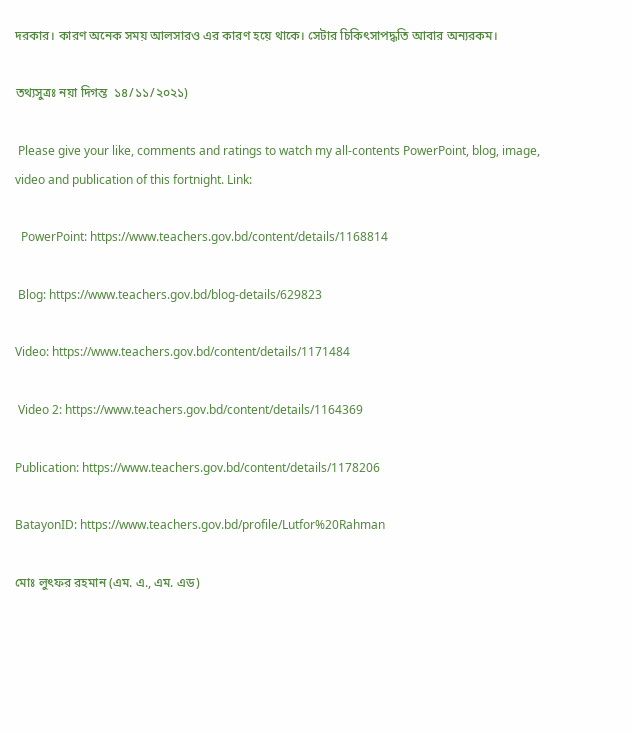দরকার। কারণ অনেক সময় আলসারও এর কারণ হয়ে থাকে। সেটার চিকিৎসাপদ্ধতি আবার অন্যরকম।

তথ্যসুত্রঃ নয়া দিগন্ত  ১৪/১১/২০২১)

 Please give your like, comments and ratings to watch my all-contents PowerPoint, blog, image, video and publication of this fortnight. Link:

  PowerPoint: https://www.teachers.gov.bd/content/details/1168814

 Blog: https://www.teachers.gov.bd/blog-details/629823

Video: https://www.teachers.gov.bd/content/details/1171484

 Video 2: https://www.teachers.gov.bd/content/details/1164369

Publication: https://www.teachers.gov.bd/content/details/1178206

BatayonID: https://www.teachers.gov.bd/profile/Lutfor%20Rahman

মোঃ লুৎফর রহমান (এম. এ., এম. এড)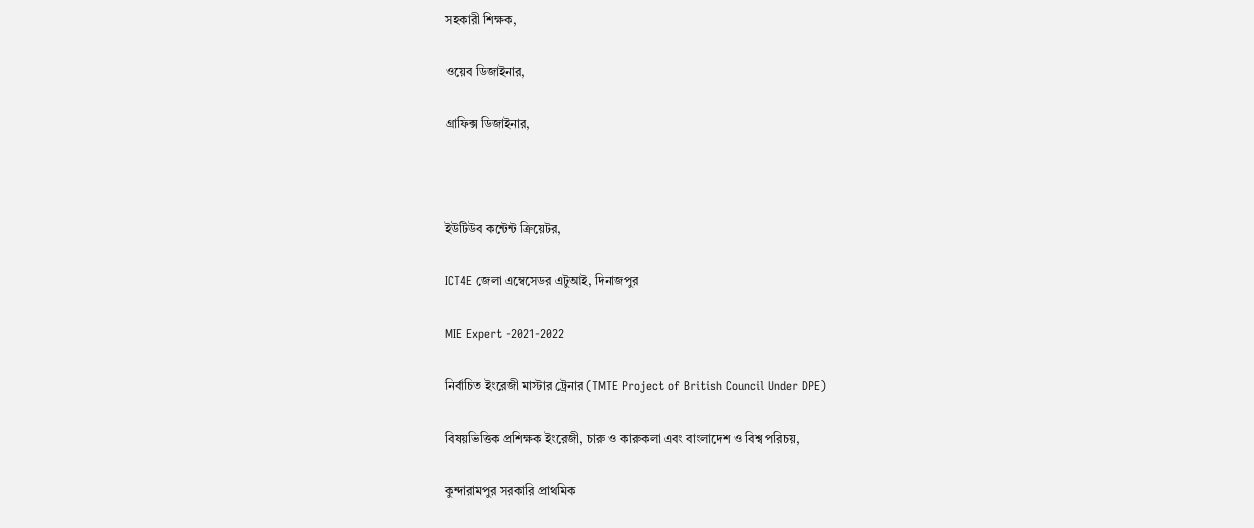সহকারী শিক্ষক,

ওয়েব ডিজাইনার,

গ্রাফিক্স ডিজাইনার,



ইউটিউব কন্টেন্ট ক্রিয়েটর,

ICT4E জেলা এম্বেসেডর এটুআই, দিনাজপুর

MIE Expert -2021-2022

নির্বাচিত ইংরেজী মাস্টার ট্রেনার (TMTE Project of British Council Under DPE)

বিষয়ভিত্তিক প্রশিক্ষক ইংরেজী, চারু ও কারুকলা এবং বাংলাদেশ ও বিশ্ব পরিচয়,

কুন্দারামপুর সরকারি প্রাথমিক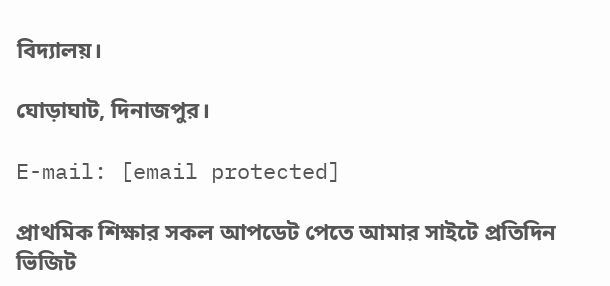বিদ্যালয়।

ঘোড়াঘাট, দিনাজপুর।

E-mail: [email protected]

প্রাথমিক শিক্ষার সকল আপডেট পেতে আমার সাইটে প্রতিদিন ভিজিট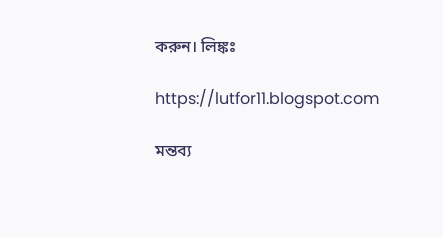করুন। লিঙ্কঃ

https://lutfor11.blogspot.com

মন্তব্য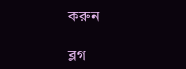করুন

ব্লগ